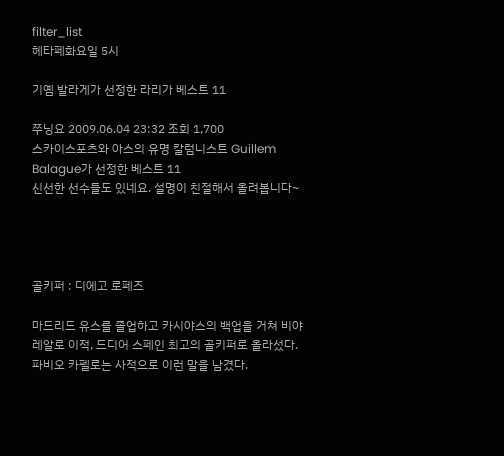filter_list
헤타페화요일 5시

기옘 발라게가 선정한 라리가 베스트 11

쭈닝요 2009.06.04 23:32 조회 1,700
스카이스포츠와 아스의 유명 칼럼니스트 Guillem Balague가 선정한 베스트 11
신선한 선수들도 있네요. 설명이 친절해서 올려봅니다~




골키퍼 : 디에고 로페즈

마드리드 유스를 졸업하고 카시야스의 백업을 거쳐 비야레알로 이적, 드디어 스페인 최고의 골키퍼로 올라섰다.
파비오 카펠로는 사적으로 이런 말을 남겼다.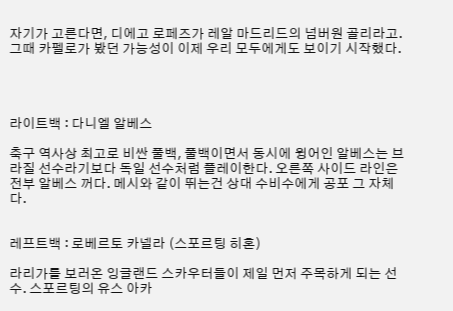자기가 고른다면, 디에고 로페즈가 레알 마드리드의 넘버원 골리라고.
그때 카펠로가 봤던 가능성이 이제 우리 모두에게도 보이기 시작했다.




라이트백 : 다니엘 알베스

축구 역사상 최고로 비싼 풀백, 풀백이면서 동시에 윙어인 알베스는 브라질 선수라기보다 독일 선수처럼 플레이한다. 오른쪽 사이드 라인은 전부 알베스 꺼다. 메시와 같이 뛰는건 상대 수비수에게 공포 그 자체다.


레프트백 : 로베르토 카넬라 (스포르팅 히혼)

라리가를 보러온 잉글랜드 스카우터들이 제일 먼저 주목하게 되는 선수. 스포르팅의 유스 아카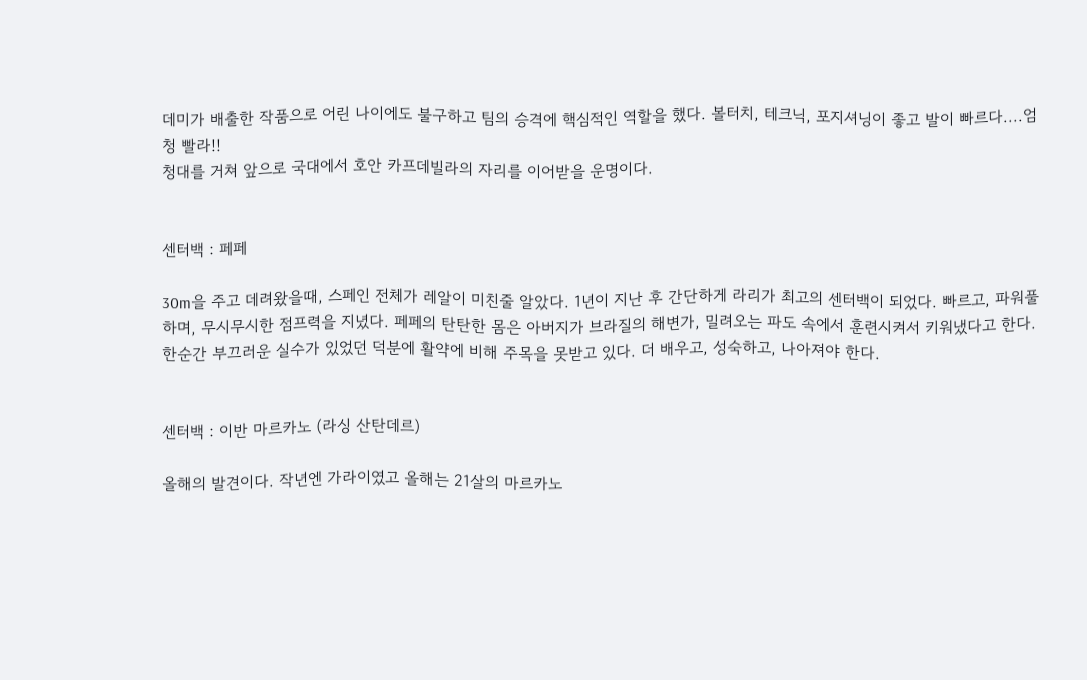데미가 배출한 작품으로 어린 나이에도 불구하고 팀의 승격에 핵심적인 역할을 했다. 볼터치, 테크닉, 포지셔닝이 좋고 발이 빠르다....엄청 빨라!!
청대를 거쳐 앞으로 국대에서 호안 카프데빌라의 자리를 이어받을 운명이다.


센터백 : 페페

30m을 주고 데려왔을때, 스페인 전체가 레알이 미친줄 알았다. 1년이 지난 후 간단하게 라리가 최고의 센터백이 되었다. 빠르고, 파워풀하며, 무시무시한 점프력을 지녔다. 페페의 탄탄한 몸은 아버지가 브라질의 해변가, 밀려오는 파도 속에서 훈련시켜서 키워냈다고 한다. 한순간 부끄러운 실수가 있었던 덕분에 활약에 비해 주목을 못받고 있다. 더 배우고, 성숙하고, 나아져야 한다.


센터백 : 이반 마르카노 (라싱 산탄데르)

올해의 발견이다. 작년엔 가라이였고 올해는 21살의 마르카노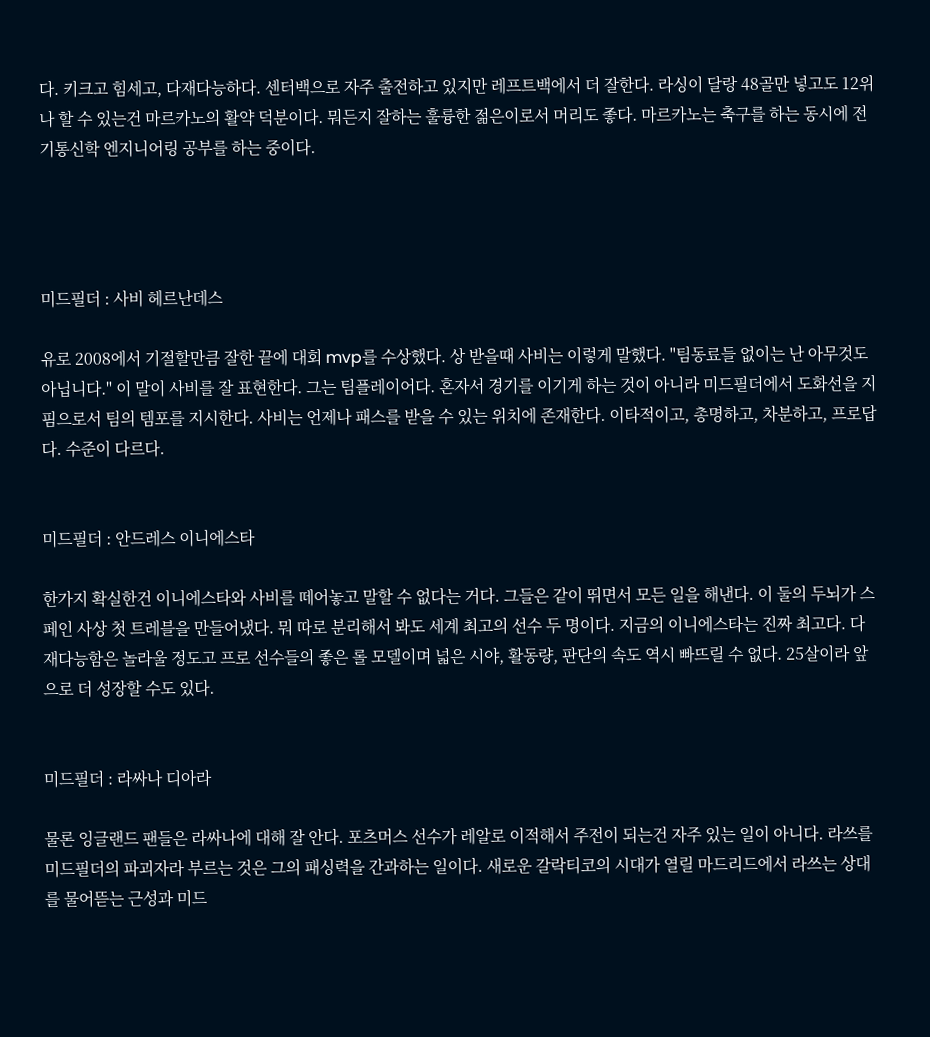다. 키크고 힘세고, 다재다능하다. 센터백으로 자주 출전하고 있지만 레프트백에서 더 잘한다. 라싱이 달랑 48골만 넣고도 12위나 할 수 있는건 마르카노의 활약 덕분이다. 뭐든지 잘하는 훌륭한 젊은이로서 머리도 좋다. 마르카노는 축구를 하는 동시에 전기통신학 엔지니어링 공부를 하는 중이다.




미드필더 : 사비 헤르난데스

유로 2008에서 기절할만큼 잘한 끝에 대회 mvp를 수상했다. 상 받을때 사비는 이렇게 말했다. "팀동료들 없이는 난 아무것도 아닙니다." 이 말이 사비를 잘 표현한다. 그는 팀플레이어다. 혼자서 경기를 이기게 하는 것이 아니라 미드필더에서 도화선을 지핌으로서 팀의 템포를 지시한다. 사비는 언제나 패스를 받을 수 있는 위치에 존재한다. 이타적이고, 총명하고, 차분하고, 프로답다. 수준이 다르다.


미드필더 : 안드레스 이니에스타

한가지 확실한건 이니에스타와 사비를 떼어놓고 말할 수 없다는 거다. 그들은 같이 뛰면서 모든 일을 해낸다. 이 둘의 두뇌가 스페인 사상 첫 트레블을 만들어냈다. 뭐 따로 분리해서 봐도 세계 최고의 선수 두 명이다. 지금의 이니에스타는 진짜 최고다. 다재다능함은 놀라울 정도고 프로 선수들의 좋은 롤 모델이며 넓은 시야, 활동량, 판단의 속도 역시 빠뜨릴 수 없다. 25살이라 앞으로 더 성장할 수도 있다.


미드필더 : 라싸나 디아라

물론 잉글랜드 팬들은 라싸나에 대해 잘 안다. 포츠머스 선수가 레알로 이적해서 주전이 되는건 자주 있는 일이 아니다. 라쓰를 미드필더의 파괴자라 부르는 것은 그의 패싱력을 간과하는 일이다. 새로운 갈락티코의 시대가 열릴 마드리드에서 라쓰는 상대를 물어뜯는 근성과 미드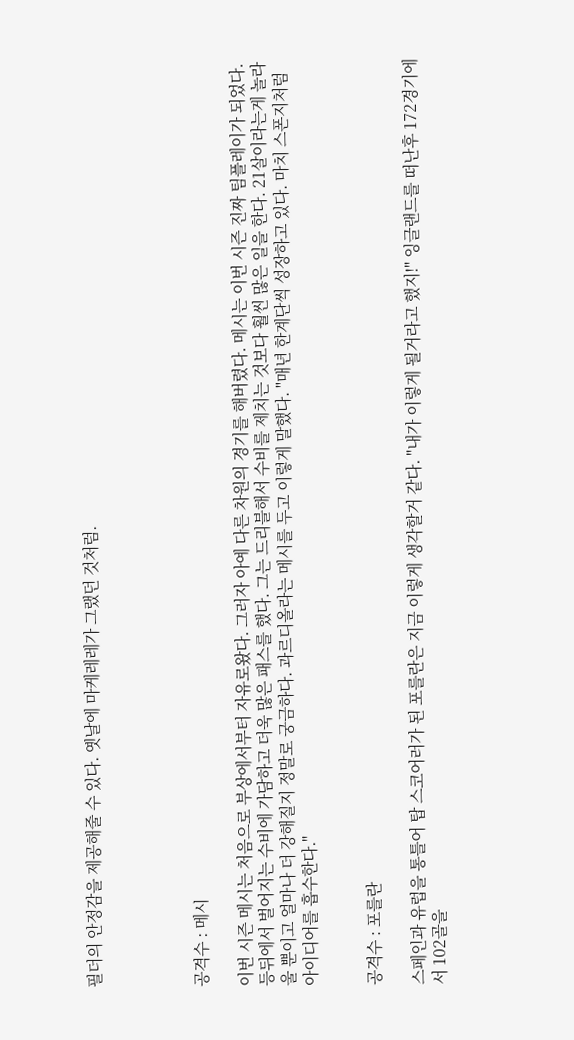필더의 안정감을 제공해줄 수 있다. 옛날에 마케레레가 그랬던 것처럼.




공격수 : 메시

이번 시즌 메시는 처음으로 부상에서부터 자유로왔다. 그러자 아예 다른 차원의 경기를 해버렸다. 메시는 이번 시즌 진짜 팀플레이가 되었다. 등뒤에서 벌어지는 수비에 가담하고 더욱 많은 패스를 했다. 그는 드리블해서 수비를 제치는 것보다 훨씬 많은 일을 한다. 21살이라는게 놀라울 뿐이고 얼마나 더 강해질지 정말로 궁금하다. 과르디올라는 메시를 두고 이렇게 말했다. "매년 한계단씩 성장하고 있다. 마치 스폰지처럼 아이디어를 흡수한다."


공격수 : 포를란

스페인과 유럽을 통틀어 탑 스코어러가 된 포를란은 지금 이렇게 생각할거 같다. "내가 이렇게 될거라고 했지!" 잉글랜드를 떠난후 172경기에서 102골을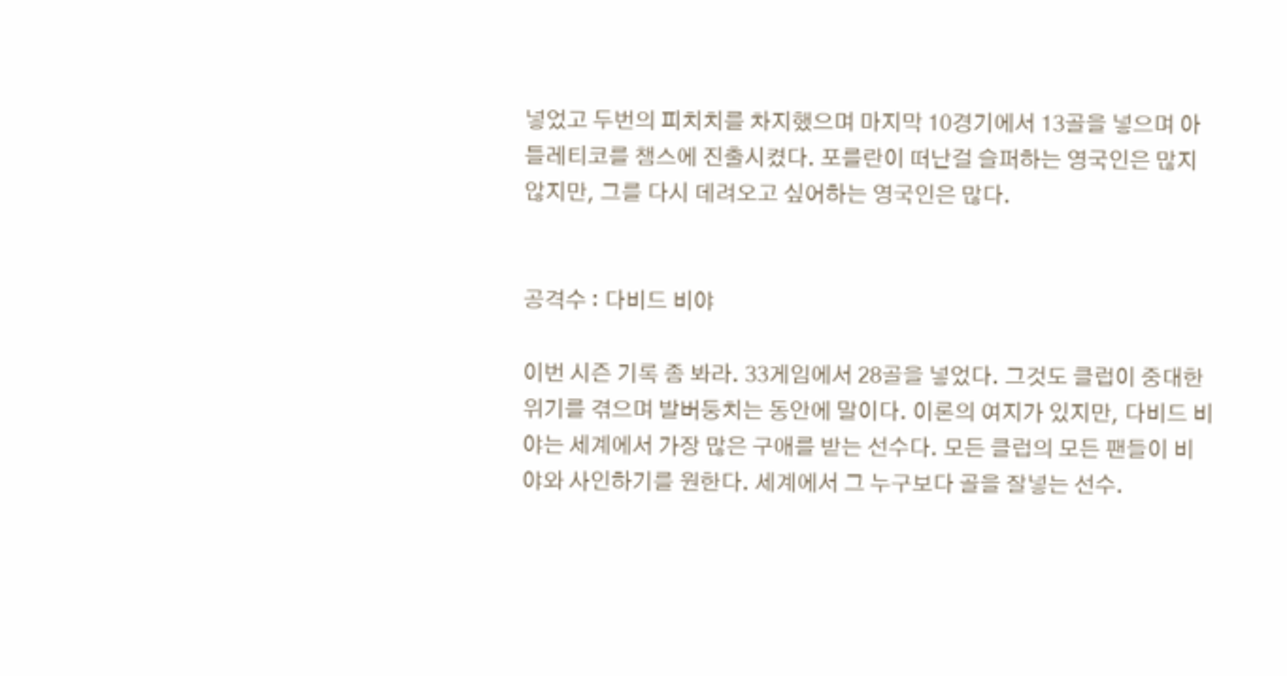넣었고 두번의 피치치를 차지했으며 마지막 10경기에서 13골을 넣으며 아틀레티코를 챔스에 진출시켰다. 포를란이 떠난걸 슬퍼하는 영국인은 많지 않지만, 그를 다시 데려오고 싶어하는 영국인은 많다.


공격수 : 다비드 비야

이번 시즌 기록 좀 봐라. 33게임에서 28골을 넣었다. 그것도 클럽이 중대한 위기를 겪으며 발버둥치는 동안에 말이다. 이론의 여지가 있지만, 다비드 비야는 세계에서 가장 많은 구애를 받는 선수다. 모든 클럽의 모든 팬들이 비야와 사인하기를 원한다. 세계에서 그 누구보다 골을 잘넣는 선수.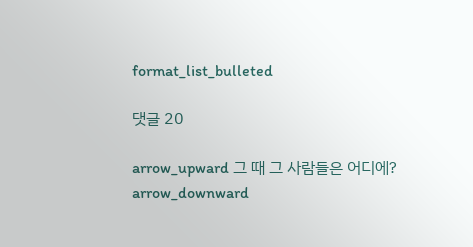format_list_bulleted

댓글 20

arrow_upward 그 때 그 사람들은 어디에? arrow_downward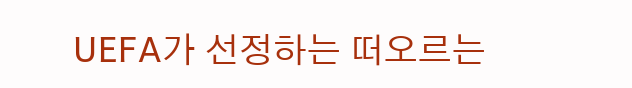UEFA가 선정하는 떠오르는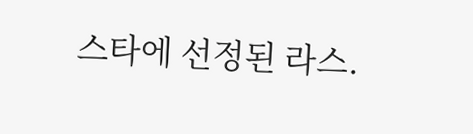스타에 선정된 라스.